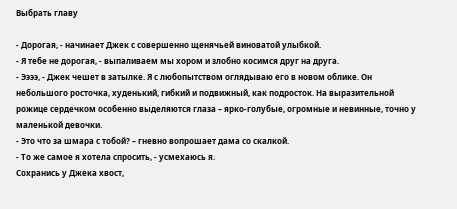Выбрать главу

- Дорогая, - начинает Джек с совершенно щенячьей виноватой улыбкой.
- Я тебе не дорогая, - выпаливаем мы хором и злобно косимся друг на друга.
- Ээээ, - Джек чешет в затылке. Я с любопытством оглядываю его в новом облике. Он небольшого росточка, худенький, гибкий и подвижный, как подросток. На выразительной рожице сердечком особенно выделяются глаза – ярко-голубые, огромные и невинные, точно у маленькой девочки.
- Это что за шмара с тобой? – гневно вопрошает дама со скалкой.
- То же самое я хотела спросить, - усмехаюсь я.
Сохранись у Джека хвост,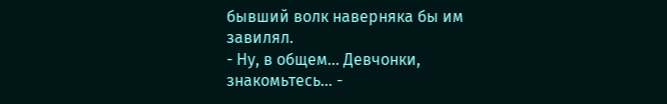бывший волк наверняка бы им завилял.
- Ну, в общем… Девчонки, знакомьтесь… -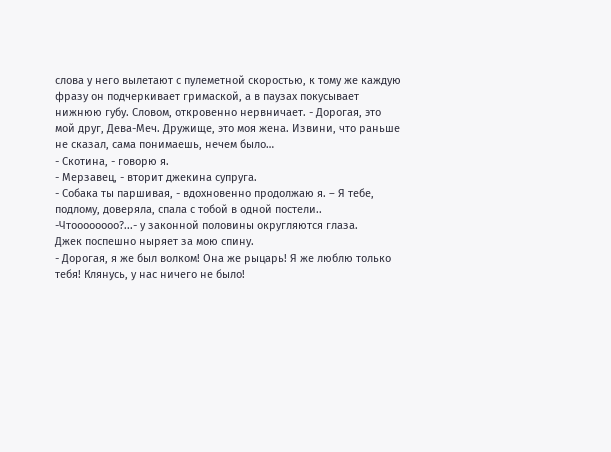слова у него вылетают с пулеметной скоростью, к тому же каждую фразу он подчеркивает гримаской, а в паузах покусывает нижнюю губу. Словом, откровенно нервничает. - Дорогая, это мой друг, Дева-Меч. Дружище, это моя жена. Извини, что раньше не сказал, сама понимаешь, нечем было…
- Скотина, - говорю я.
- Мерзавец, - вторит джекина супруга.
- Собака ты паршивая, - вдохновенно продолжаю я. – Я тебе, подлому, доверяла, спала с тобой в одной постели..
-Чтоооооооо?...- у законной половины округляются глаза.
Джек поспешно ныряет за мою спину.
- Дорогая, я же был волком! Она же рыцарь! Я же люблю только тебя! Клянусь, у нас ничего не было!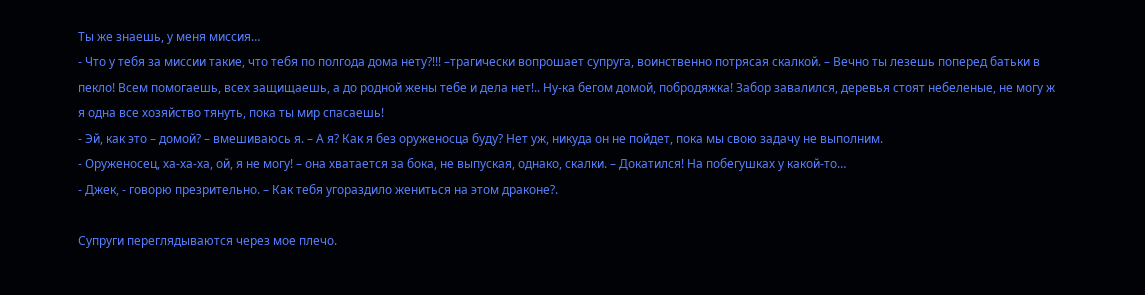Ты же знаешь, у меня миссия…
- Что у тебя за миссии такие, что тебя по полгода дома нету?!!! –трагически вопрошает супруга, воинственно потрясая скалкой. – Вечно ты лезешь поперед батьки в пекло! Всем помогаешь, всех защищаешь, а до родной жены тебе и дела нет!.. Ну-ка бегом домой, побродяжка! Забор завалился, деревья стоят небеленые, не могу ж я одна все хозяйство тянуть, пока ты мир спасаешь!
- Эй, как это – домой? – вмешиваюсь я. – А я? Как я без оруженосца буду? Нет уж, никуда он не пойдет, пока мы свою задачу не выполним.
- Оруженосец, ха-ха-ха, ой, я не могу! – она хватается за бока, не выпуская, однако, скалки. – Докатился! На побегушках у какой-то…
- Джек, - говорю презрительно. – Как тебя угораздило жениться на этом драконе?.

Супруги переглядываются через мое плечо.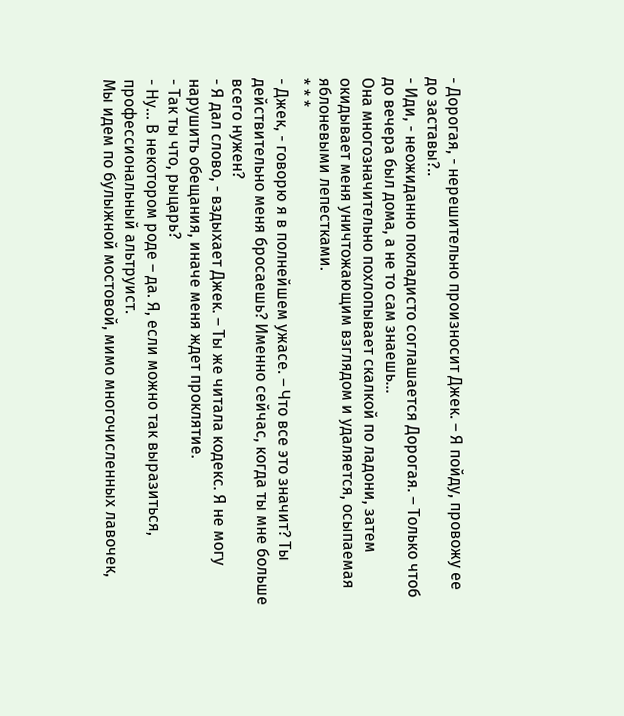- Дорогая, - нерешительно произносит Джек. – Я пойду, провожу ее до заставы?..
- Иди, - неожиданно покладисто соглашается Дорогая. – Только чтоб до вечера был дома, а не то сам знаешь…
Она многозначительно похлопывает скалкой по ладони, затем окидывает меня уничтожающим взглядом и удаляется, осыпаемая яблоневыми лепестками.
* * *
- Джек, - говорю я в полнейшем ужасе. – Что все это значит? Ты действительно меня бросаешь? Именно сейчас, когда ты мне больше всего нужен?
- Я дал слово, - вздыхает Джек. – Ты же читала кодекс. Я не могу нарушить обещания, иначе меня ждет проклятие.
- Так ты что, рыцарь?
- Ну… В некотором роде – да. Я, если можно так выразиться, профессиональный альтруист.
Мы идем по булыжной мостовой, мимо многочисленных лавочек,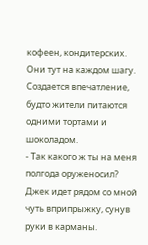кофеен, кондитерских. Они тут на каждом шагу. Создается впечатление, будто жители питаются одними тортами и шоколадом.
- Так какого ж ты на меня полгода оруженосил?
Джек идет рядом со мной чуть вприпрыжку, сунув руки в карманы.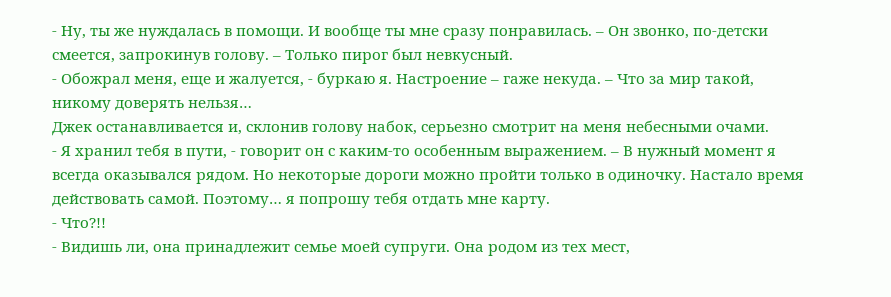- Ну, ты же нуждалась в помощи. И вообще ты мне сразу понравилась. – Он звонко, по-детски смеется, запрокинув голову. – Только пирог был невкусный.
- Обожрал меня, еще и жалуется, - буркаю я. Настроение – гаже некуда. – Что за мир такой, никому доверять нельзя…
Джек останавливается и, склонив голову набок, серьезно смотрит на меня небесными очами.
- Я хранил тебя в пути, - говорит он с каким-то особенным выражением. – В нужный момент я всегда оказывался рядом. Но некоторые дороги можно пройти только в одиночку. Настало время действовать самой. Поэтому… я попрошу тебя отдать мне карту.
- Что?!!
- Видишь ли, она принадлежит семье моей супруги. Она родом из тех мест,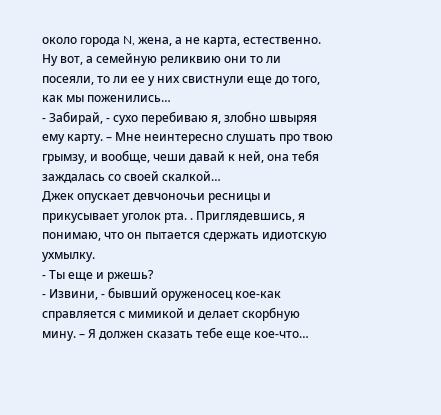около города N, жена, а не карта, естественно. Ну вот, а семейную реликвию они то ли посеяли, то ли ее у них свистнули еще до того, как мы поженились…
- Забирай, - сухо перебиваю я, злобно швыряя ему карту. – Мне неинтересно слушать про твою грымзу, и вообще, чеши давай к ней, она тебя заждалась со своей скалкой…
Джек опускает девчоночьи ресницы и прикусывает уголок рта. . Приглядевшись, я понимаю, что он пытается сдержать идиотскую ухмылку.
- Ты еще и ржешь?
- Извини, - бывший оруженосец кое-как справляется с мимикой и делает скорбную мину. – Я должен сказать тебе еще кое-что…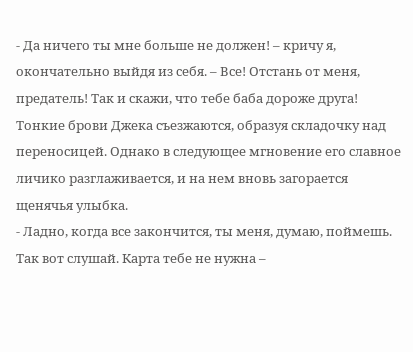- Да ничего ты мне больше не должен! – кричу я, окончательно выйдя из себя. – Все! Отстань от меня, предатель! Так и скажи, что тебе баба дороже друга!
Тонкие брови Джека съезжаются, образуя складочку над переносицей. Однако в следующее мгновение его славное личико разглаживается, и на нем вновь загорается щенячья улыбка.
- Ладно, когда все закончится, ты меня, думаю, поймешь. Так вот слушай. Карта тебе не нужна –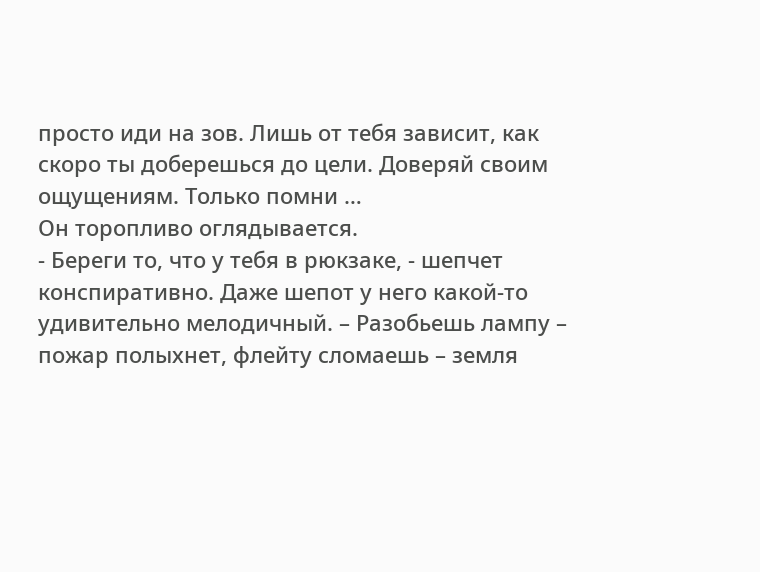просто иди на зов. Лишь от тебя зависит, как скоро ты доберешься до цели. Доверяй своим ощущениям. Только помни …
Он торопливо оглядывается.
- Береги то, что у тебя в рюкзаке, - шепчет конспиративно. Даже шепот у него какой-то удивительно мелодичный. – Разобьешь лампу – пожар полыхнет, флейту сломаешь – земля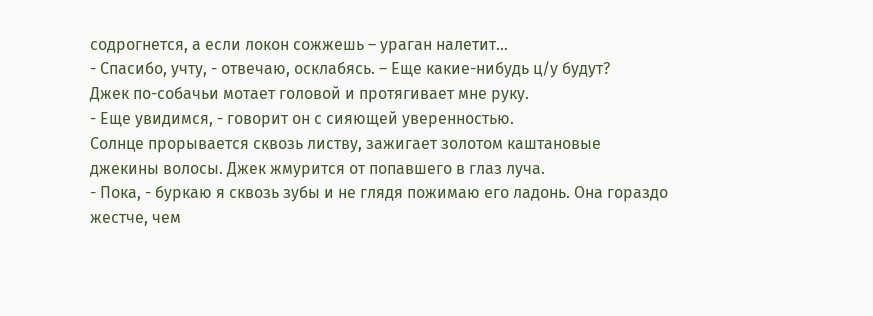содрогнется, а если локон сожжешь – ураган налетит…
- Спасибо, учту, - отвечаю, осклабясь. – Еще какие-нибудь ц/у будут?
Джек по-собачьи мотает головой и протягивает мне руку.
- Еще увидимся, - говорит он с сияющей уверенностью.
Солнце прорывается сквозь листву, зажигает золотом каштановые джекины волосы. Джек жмурится от попавшего в глаз луча.
- Пока, - буркаю я сквозь зубы и не глядя пожимаю его ладонь. Она гораздо жестче, чем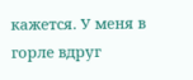кажется. У меня в горле вдруг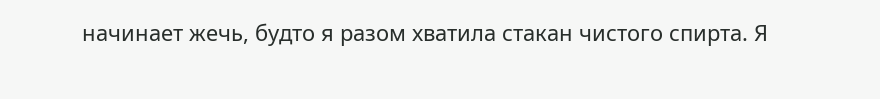начинает жечь, будто я разом хватила стакан чистого спирта. Я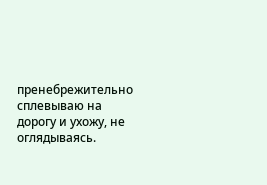пренебрежительно сплевываю на дорогу и ухожу, не оглядываясь.